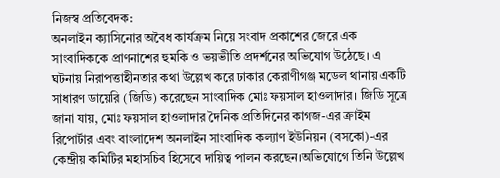নিজস্ব প্রতিবেদক:
অনলাইন ক্যাসিনোর অবৈধ কার্যক্রম নিয়ে সংবাদ প্রকাশের জেরে এক সাংবাদিককে প্রাণনাশের হুমকি ও ভয়ভীতি প্রদর্শনের অভিযোগ উঠেছে। এ ঘটনায় নিরাপত্তাহীনতার কথা উল্লেখ করে ঢাকার কেরাণীগঞ্জ মডেল থানায় একটি সাধারণ ডায়েরি (জিডি) করেছেন সাংবাদিক মোঃ ফয়সাল হাওলাদার। জিডি সূত্রে জানা যায়, মোঃ ফয়সাল হাওলাদার দৈনিক প্রতিদিনের কাগজ-এর ক্রাইম রিপোর্টার এবং বাংলাদেশ অনলাইন সাংবাদিক কল্যাণ ইউনিয়ন (বসকো)-এর কেন্দ্রীয় কমিটির মহাসচিব হিসেবে দায়িত্ব পালন করছেন।অভিযোগে তিনি উল্লেখ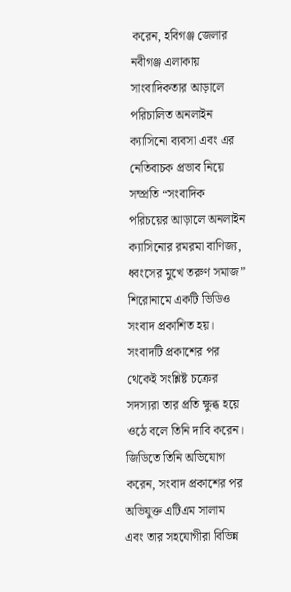করেন, হবিগঞ্জ জেলার নবীগঞ্জ এলাকায় সাংবাদিকতার আড়ালে পরিচালিত অনলাইন ক্যাসিনো ব্যবসা এবং এর নেতিবাচক প্রভাব নিয়ে সম্প্রতি “সংবাদিক পরিচয়ের আড়ালে অনলাইন ক্যাসিনোর রমরমা বাণিজ্য, ধ্বংসের মুখে তরুণ সমাজ” শিরোনামে একটি ভিডিও সংবাদ প্রকাশিত হয়। সংবাদটি প্রকাশের পর থেকেই সংশ্লিষ্ট চক্রের সদস্যরা তার প্রতি ক্ষুব্ধ হয়ে ওঠে বলে তিনি দাবি করেন। জিডিতে তিনি অভিযোগ করেন, সংবাদ প্রকাশের পর অভিযুক্ত এটিএম সালাম এবং তার সহযোগীরা বিভিন্ন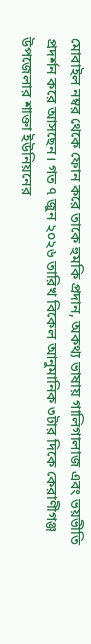মোবাইল নম্বর থেকে ফোন করে তাকে হুমকি প্রদান, অকথ্য ভাষায় গালিগালাজ এবং ভয়ভীতি প্রদর্শন করে আসছেন। গত ৭ জুন ২০২৬ তারিখ বিকেল আনুমানিক ৩টার দিকে কেরাণীগঞ্জ উপজেলার শাক্তা ইউনিয়নের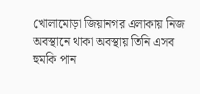খোলামোড়া জিয়ানগর এলাকায় নিজ অবস্থানে থাকা অবস্থায় তিনি এসব হুমকি পান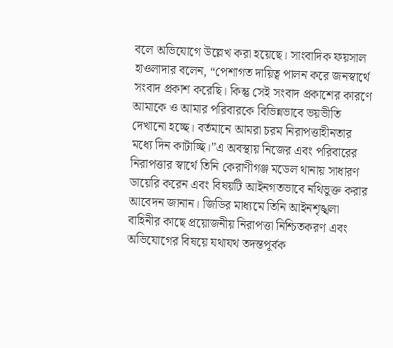বলে অভিযোগে উল্লেখ করা হয়েছে। সাংবাদিক ফয়সাল হাওলাদার বলেন, “পেশাগত দায়িত্ব পালন করে জনস্বার্থে সংবাদ প্রকাশ করেছি। কিন্তু সেই সংবাদ প্রকাশের কারণে আমাকে ও আমার পরিবারকে বিভিন্নভাবে ভয়ভীতি দেখানো হচ্ছে। বর্তমানে আমরা চরম নিরাপত্তাহীনতার মধ্যে দিন কাটাচ্ছি।”এ অবস্থায় নিজের এবং পরিবারের নিরাপত্তার স্বার্থে তিনি কেরাণীগঞ্জ মডেল থানায় সাধারণ ডায়েরি করেন এবং বিষয়টি আইনগতভাবে নথিভুক্ত করার আবেদন জানান। জিডির মাধ্যমে তিনি আইনশৃঙ্খলা বাহিনীর কাছে প্রয়োজনীয় নিরাপত্তা নিশ্চিতকরণ এবং অভিযোগের বিষয়ে যথাযথ তদন্তপূর্বক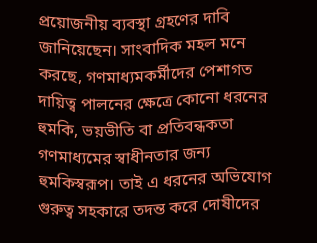প্রয়োজনীয় ব্যবস্থা গ্রহণের দাবি জানিয়েছেন। সাংবাদিক মহল মনে করছে, গণমাধ্যমকর্মীদের পেশাগত দায়িত্ব পালনের ক্ষেত্রে কোনো ধরনের হুমকি, ভয়ভীতি বা প্রতিবন্ধকতা গণমাধ্যমের স্বাধীনতার জন্য হুমকিস্বরূপ। তাই এ ধরনের অভিযোগ গুরুত্ব সহকারে তদন্ত করে দোষীদের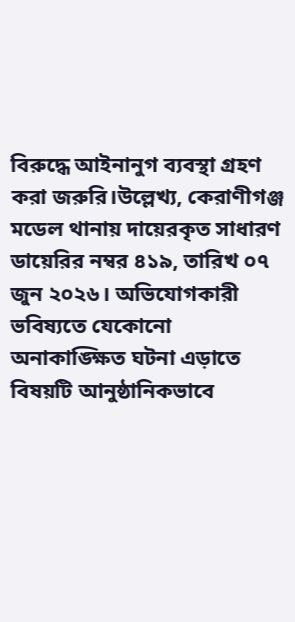বিরুদ্ধে আইনানুগ ব্যবস্থা গ্রহণ করা জরুরি।উল্লেখ্য, কেরাণীগঞ্জ মডেল থানায় দায়েরকৃত সাধারণ ডায়েরির নম্বর ৪১৯, তারিখ ০৭ জুন ২০২৬। অভিযোগকারী ভবিষ্যতে যেকোনো অনাকাঙ্ক্ষিত ঘটনা এড়াতে বিষয়টি আনুষ্ঠানিকভাবে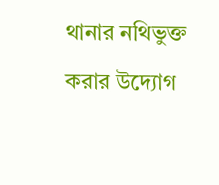থানার নথিভুক্ত করার উদ্যোগ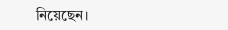নিয়েছেন।